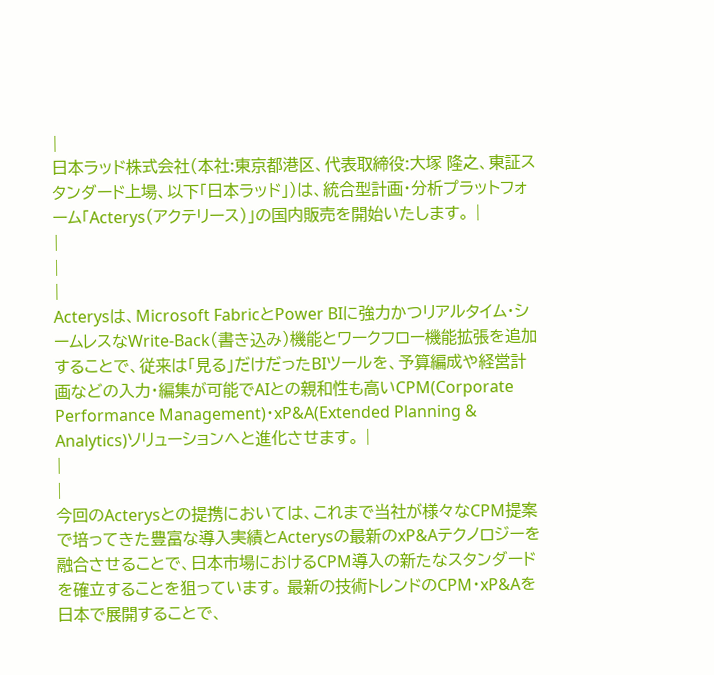|
日本ラッド株式会社(本社:東京都港区、代表取締役:大塚 隆之、東証スタンダード上場、以下「日本ラッド」)は、統合型計画・分析プラットフォーム「Acterys(アクテリース)」の国内販売を開始いたします。 |
|
|
|
Acterysは、Microsoft FabricとPower BIに強力かつリアルタイム・シームレスなWrite-Back(書き込み)機能とワークフロー機能拡張を追加することで、従来は「見る」だけだったBIツールを、予算編成や経営計画などの入力・編集が可能でAIとの親和性も高いCPM(Corporate Performance Management)・xP&A(Extended Planning & Analytics)ソリューションへと進化させます。 |
|
|
今回のActerysとの提携においては、これまで当社が様々なCPM提案で培ってきた豊富な導入実績とActerysの最新のxP&Aテクノロジーを融合させることで、日本市場におけるCPM導入の新たなスタンダードを確立することを狙っています。 最新の技術トレンドのCPM・xP&Aを日本で展開することで、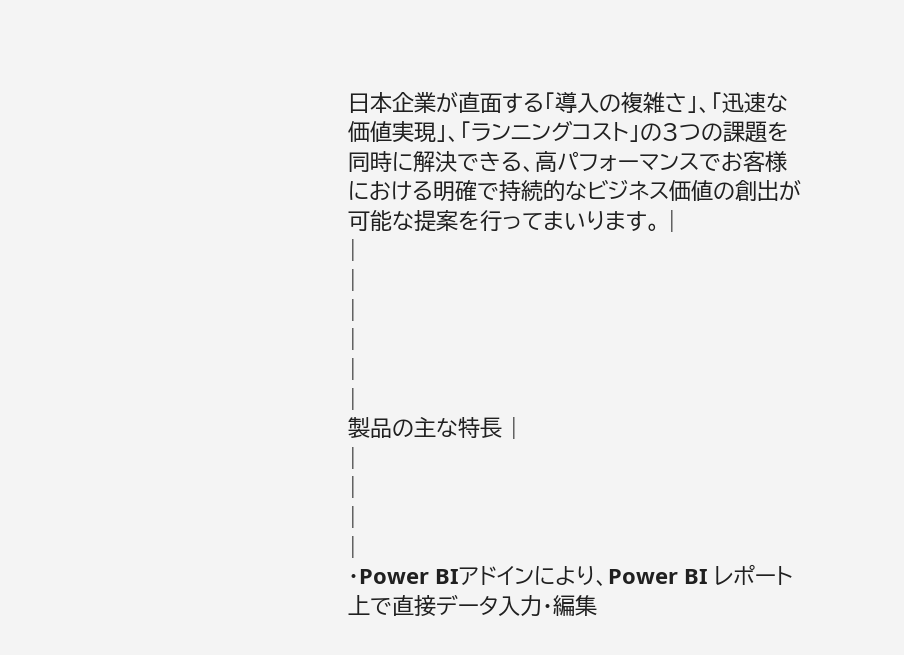日本企業が直面する「導入の複雑さ」、「迅速な価値実現」、「ランニングコスト」の3つの課題を同時に解決できる、高パフォーマンスでお客様における明確で持続的なビジネス価値の創出が可能な提案を行ってまいります。 |
|
|
|
|
|
|
製品の主な特長 |
|
|
|
|
・Power BIアドインにより、Power BI レポート上で直接データ入力・編集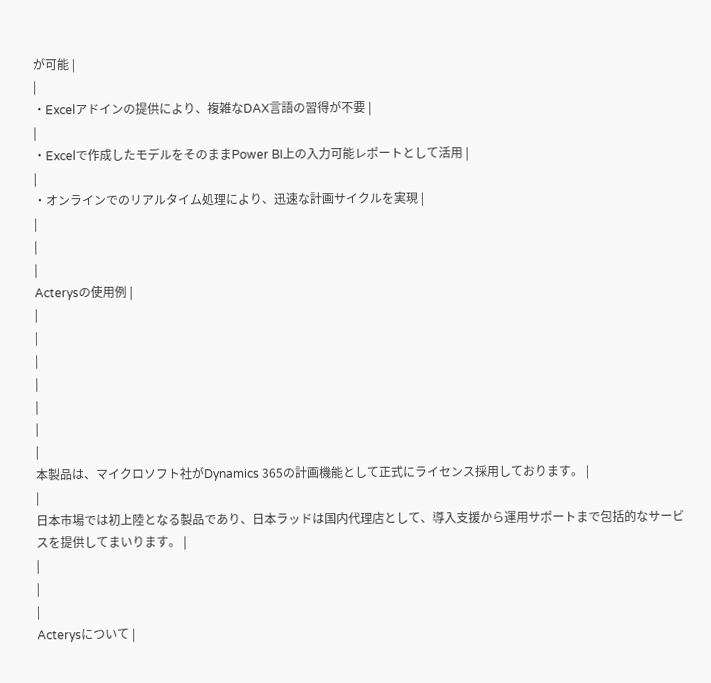が可能 |
|
・Excelアドインの提供により、複雑なDAX言語の習得が不要 |
|
・Excelで作成したモデルをそのままPower BI上の入力可能レポートとして活用 |
|
・オンラインでのリアルタイム処理により、迅速な計画サイクルを実現 |
|
|
|
Acterysの使用例 |
|
|
|
|
|
|
|
本製品は、マイクロソフト社がDynamics 365の計画機能として正式にライセンス採用しております。 |
|
日本市場では初上陸となる製品であり、日本ラッドは国内代理店として、導入支援から運用サポートまで包括的なサービスを提供してまいります。 |
|
|
|
Acterysについて |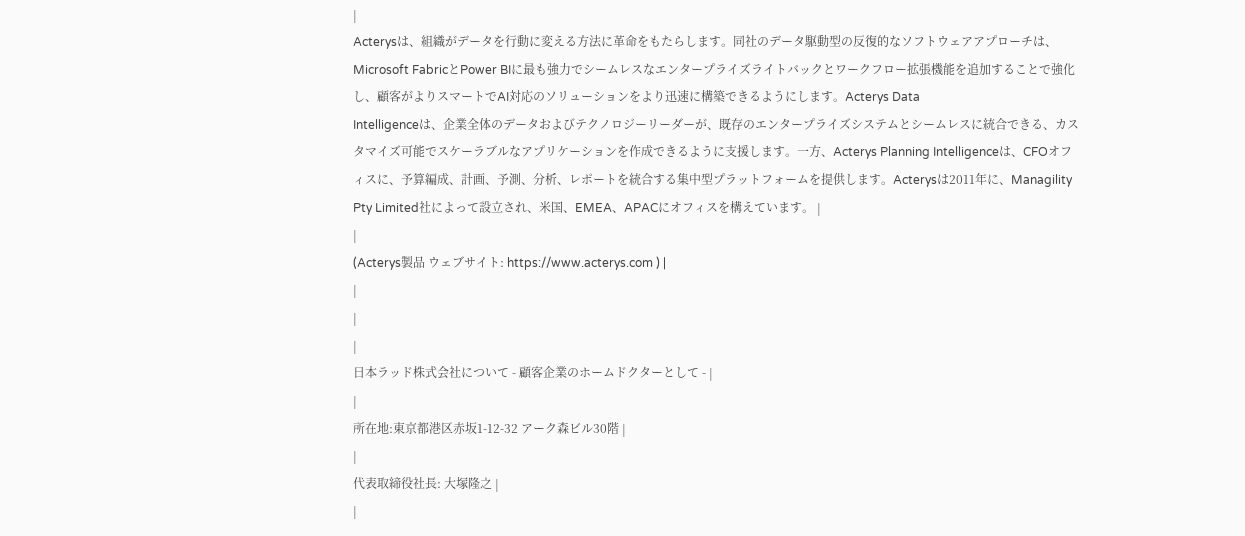|
Acterysは、組織がデータを行動に変える方法に革命をもたらします。同社のデータ駆動型の反復的なソフトウェアアプローチは、Microsoft FabricとPower BIに最も強力でシームレスなエンタープライズライトバックとワークフロー拡張機能を追加することで強化し、顧客がよりスマートでAI対応のソリューションをより迅速に構築できるようにします。Acterys Data
Intelligenceは、企業全体のデータおよびテクノロジーリーダーが、既存のエンタープライズシステムとシームレスに統合できる、カスタマイズ可能でスケーラブルなアプリケーションを作成できるように支援します。一方、Acterys Planning Intelligenceは、CFOオフィスに、予算編成、計画、予測、分析、レポートを統合する集中型プラットフォームを提供します。Acterysは2011年に、Managility Pty Limited社によって設立され、米国、EMEA、APACにオフィスを構えています。 |
|
(Acterys製品 ウェブサイト: https://www.acterys.com ) |
|
|
|
日本ラッド株式会社について - 顧客企業のホームドクターとして - |
|
所在地:東京都港区赤坂1-12-32 アーク森ビル30階 |
|
代表取締役社長: 大塚隆之 |
|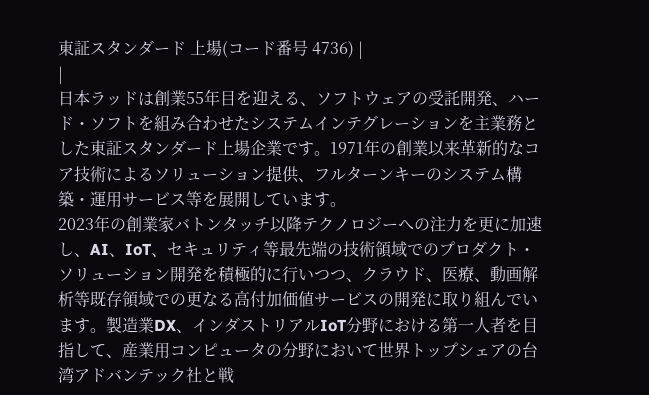東証スタンダード 上場(コード番号 4736) |
|
日本ラッドは創業55年目を迎える、ソフトウェアの受託開発、ハード・ソフトを組み合わせたシステムインテグレーションを主業務とした東証スタンダード上場企業です。1971年の創業以来革新的なコア技術によるソリューション提供、フルターンキーのシステム構築・運用サービス等を展開しています。
2023年の創業家バトンタッチ以降テクノロジーへの注力を更に加速し、AI、IoT、セキュリティ等最先端の技術領域でのプロダクト・ソリューション開発を積極的に行いつつ、クラウド、医療、動画解析等既存領域での更なる高付加価値サービスの開発に取り組んでいます。製造業DX、インダストリアルIoT分野における第一人者を目指して、産業用コンピュータの分野において世界トップシェアの台湾アドバンテック社と戦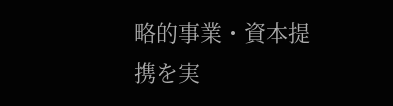略的事業・資本提携を実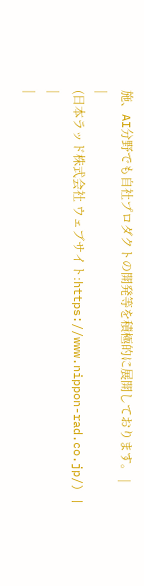施、AI分野でも自社プロダクトの開発等を積極的に展開しております。 |
|
(日本ラッド株式会社 ウェブサイト:https://www.nippon-rad.co.jp/) |
|
|